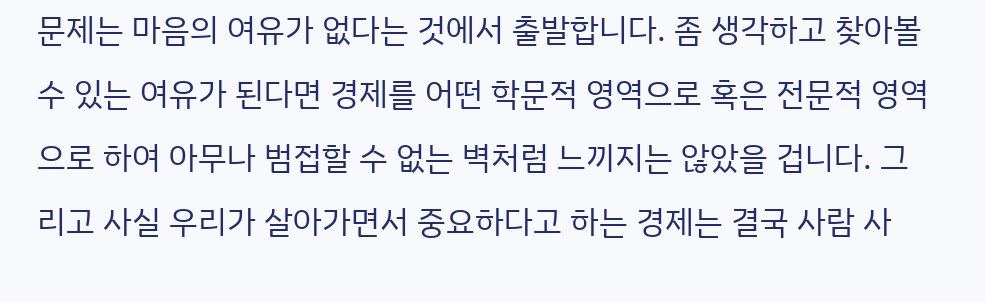문제는 마음의 여유가 없다는 것에서 출발합니다. 좀 생각하고 찾아볼 수 있는 여유가 된다면 경제를 어떤 학문적 영역으로 혹은 전문적 영역으로 하여 아무나 범접할 수 없는 벽처럼 느끼지는 않았을 겁니다. 그리고 사실 우리가 살아가면서 중요하다고 하는 경제는 결국 사람 사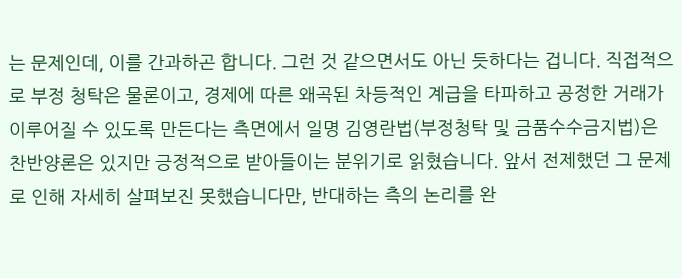는 문제인데, 이를 간과하곤 합니다. 그런 것 같으면서도 아닌 듯하다는 겁니다. 직접적으로 부정 청탁은 물론이고, 경제에 따른 왜곡된 차등적인 계급을 타파하고 공정한 거래가 이루어질 수 있도록 만든다는 측면에서 일명 김영란법(부정청탁 및 금품수수금지법)은 찬반양론은 있지만 긍정적으로 받아들이는 분위기로 읽혔습니다. 앞서 전제했던 그 문제로 인해 자세히 살펴보진 못했습니다만, 반대하는 측의 논리를 완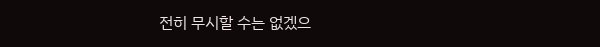전히 무시할 수는 없겠으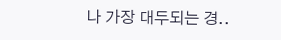나 가장 대두되는 경..